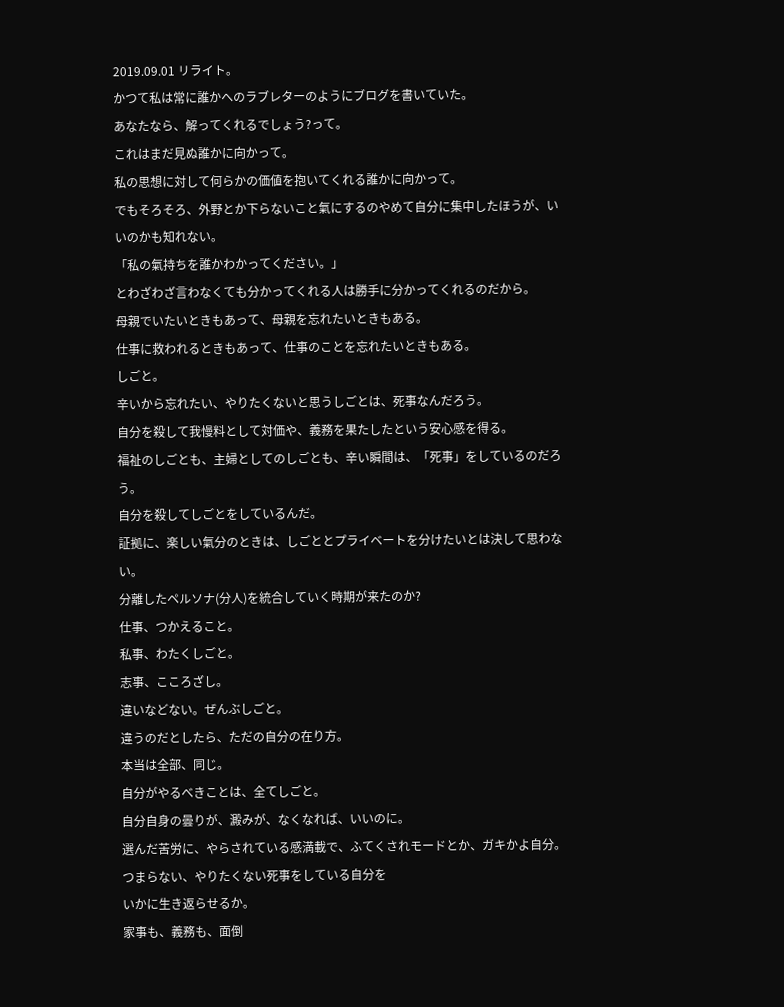2019.09.01 リライト。
かつて私は常に誰かへのラブレターのようにブログを書いていた。
あなたなら、解ってくれるでしょう?って。
これはまだ見ぬ誰かに向かって。
私の思想に対して何らかの価値を抱いてくれる誰かに向かって。
でもそろそろ、外野とか下らないこと氣にするのやめて自分に集中したほうが、いいのかも知れない。
「私の氣持ちを誰かわかってください。」
とわざわざ言わなくても分かってくれる人は勝手に分かってくれるのだから。
母親でいたいときもあって、母親を忘れたいときもある。
仕事に救われるときもあって、仕事のことを忘れたいときもある。
しごと。
辛いから忘れたい、やりたくないと思うしごとは、死事なんだろう。
自分を殺して我慢料として対価や、義務を果たしたという安心感を得る。
福祉のしごとも、主婦としてのしごとも、辛い瞬間は、「死事」をしているのだろう。
自分を殺してしごとをしているんだ。
証拠に、楽しい氣分のときは、しごととプライベートを分けたいとは決して思わない。
分離したペルソナ(分人)を統合していく時期が来たのか?
仕事、つかえること。
私事、わたくしごと。
志事、こころざし。
違いなどない。ぜんぶしごと。
違うのだとしたら、ただの自分の在り方。
本当は全部、同じ。
自分がやるべきことは、全てしごと。
自分自身の曇りが、澱みが、なくなれば、いいのに。
選んだ苦労に、やらされている感満載で、ふてくされモードとか、ガキかよ自分。
つまらない、やりたくない死事をしている自分を
いかに生き返らせるか。
家事も、義務も、面倒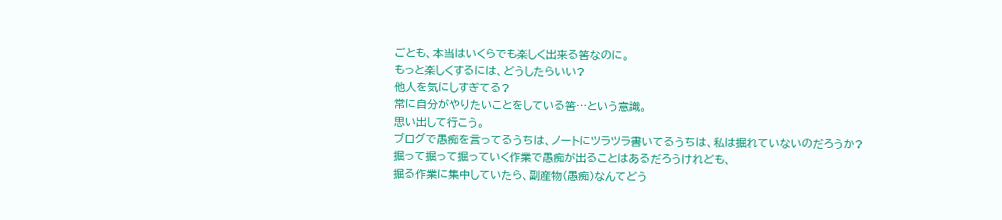ごとも、本当はいくらでも楽しく出来る筈なのに。
もっと楽しくするには、どうしたらいい?
他人を気にしすぎてる?
常に自分がやりたいことをしている筈…という意識。
思い出して行こう。
ブログで愚痴を言ってるうちは、ノートにツラツラ書いてるうちは、私は掘れていないのだろうか?
掘って掘って掘っていく作業で愚痴が出ることはあるだろうけれども、
掘る作業に集中していたら、副産物(愚痴)なんてどう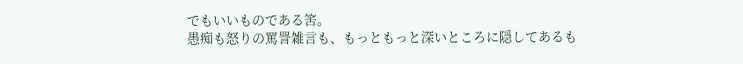でもいいものである筈。
愚痴も怒りの罵詈雑言も、もっともっと深いところに隠してあるも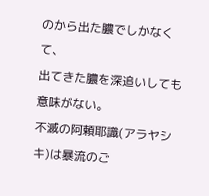のから出た膿でしかなくて、
出てきた膿を深追いしても意味がない。
不滅の阿頼耶識(アラヤシキ)は暴流のご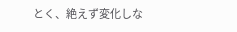とく、絶えず変化しな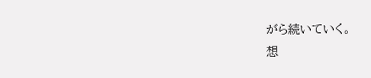がら続いていく。
想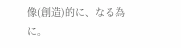像(創造)的に、なる為に。